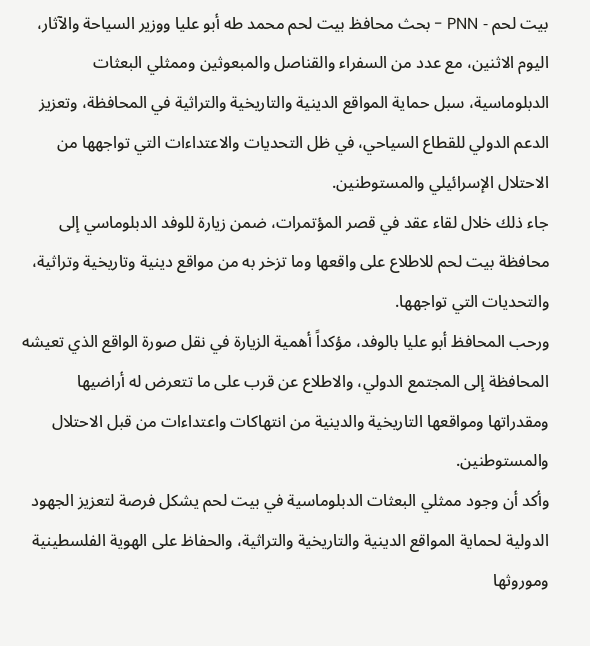بيت لحم - PNN - بحث محافظ بيت لحم محمد طه أبو عليا ووزير السياحة والآثار، اليوم الاثنين، مع عدد من السفراء والقناصل والمبعوثين وممثلي البعثات الدبلوماسية، سبل حماية المواقع الدينية والتاريخية والتراثية في المحافظة، وتعزيز الدعم الدولي للقطاع السياحي، في ظل التحديات والاعتداءات التي تواجهها من الاحتلال الإسرائيلي والمستوطنين.
جاء ذلك خلال لقاء عقد في قصر المؤتمرات، ضمن زيارة للوفد الدبلوماسي إلى محافظة بيت لحم للاطلاع على واقعها وما تزخر به من مواقع دينية وتاريخية وتراثية، والتحديات التي تواجهها.
ورحب المحافظ أبو عليا بالوفد، مؤكداً أهمية الزيارة في نقل صورة الواقع الذي تعيشه المحافظة إلى المجتمع الدولي، والاطلاع عن قرب على ما تتعرض له أراضيها ومقدراتها ومواقعها التاريخية والدينية من انتهاكات واعتداءات من قبل الاحتلال والمستوطنين.
وأكد أن وجود ممثلي البعثات الدبلوماسية في بيت لحم يشكل فرصة لتعزيز الجهود الدولية لحماية المواقع الدينية والتاريخية والتراثية، والحفاظ على الهوية الفلسطينية وموروثها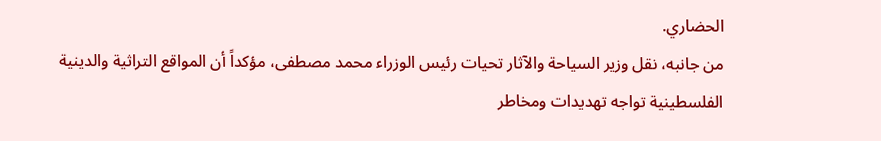الحضاري.
من جانبه، نقل وزير السياحة والآثار تحيات رئيس الوزراء محمد مصطفى، مؤكداً أن المواقع التراثية والدينية الفلسطينية تواجه تهديدات ومخاطر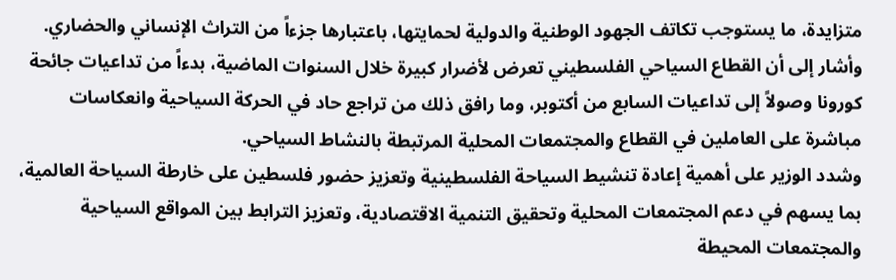متزايدة، ما يستوجب تكاتف الجهود الوطنية والدولية لحمايتها، باعتبارها جزءاً من التراث الإنساني والحضاري.
وأشار إلى أن القطاع السياحي الفلسطيني تعرض لأضرار كبيرة خلال السنوات الماضية، بدءاً من تداعيات جائحة كورونا وصولاً إلى تداعيات السابع من أكتوبر، وما رافق ذلك من تراجع حاد في الحركة السياحية وانعكاسات مباشرة على العاملين في القطاع والمجتمعات المحلية المرتبطة بالنشاط السياحي.
وشدد الوزير على أهمية إعادة تنشيط السياحة الفلسطينية وتعزيز حضور فلسطين على خارطة السياحة العالمية، بما يسهم في دعم المجتمعات المحلية وتحقيق التنمية الاقتصادية، وتعزيز الترابط بين المواقع السياحية والمجتمعات المحيطة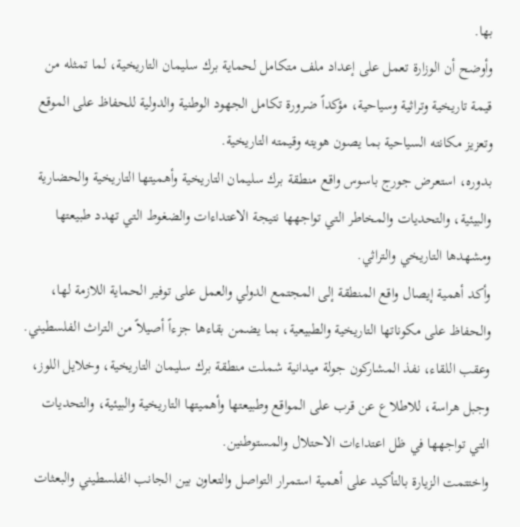بها.
وأوضح أن الوزارة تعمل على إعداد ملف متكامل لحماية برك سليمان التاريخية، لما تمثله من قيمة تاريخية وتراثية وسياحية، مؤكداً ضرورة تكامل الجهود الوطنية والدولية للحفاظ على الموقع وتعزيز مكانته السياحية بما يصون هويته وقيمته التاريخية.
بدوره، استعرض جورج باسوس واقع منطقة برك سليمان التاريخية وأهميتها التاريخية والحضارية والبيئية، والتحديات والمخاطر التي تواجهها نتيجة الاعتداءات والضغوط التي تهدد طبيعتها ومشهدها التاريخي والتراثي.
وأكد أهمية إيصال واقع المنطقة إلى المجتمع الدولي والعمل على توفير الحماية اللازمة لها، والحفاظ على مكوناتها التاريخية والطبيعية، بما يضمن بقاءها جزءاً أصيلاً من التراث الفلسطيني.
وعقب اللقاء، نفذ المشاركون جولة ميدانية شملت منطقة برك سليمان التاريخية، وخلايل اللوز، وجبل هراسة، للاطلاع عن قرب على المواقع وطبيعتها وأهميتها التاريخية والبيئية، والتحديات التي تواجهها في ظل اعتداءات الاحتلال والمستوطنين.
واختتمت الزيارة بالتأكيد على أهمية استمرار التواصل والتعاون بين الجانب الفلسطيني والبعثات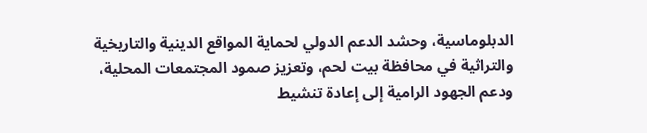الدبلوماسية، وحشد الدعم الدولي لحماية المواقع الدينية والتاريخية والتراثية في محافظة بيت لحم، وتعزيز صمود المجتمعات المحلية، ودعم الجهود الرامية إلى إعادة تنشيط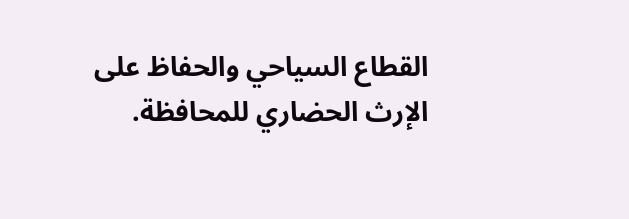القطاع السياحي والحفاظ على الإرث الحضاري للمحافظة.